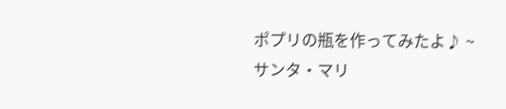ポプリの瓶を作ってみたよ♪ ~サンタ・マリ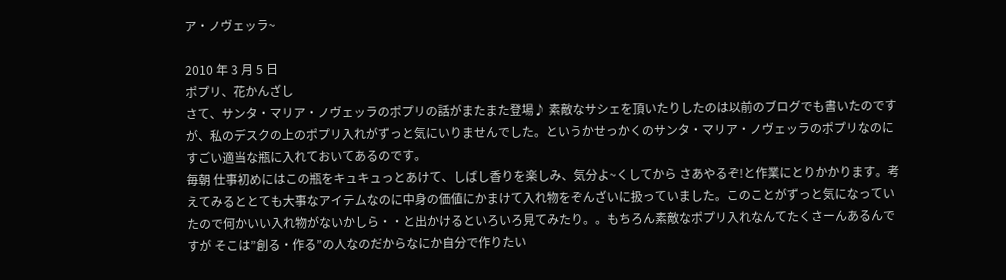ア・ノヴェッラ~

2010 年 3 月 5 日
ポプリ、花かんざし
さて、サンタ・マリア・ノヴェッラのポプリの話がまたまた登場♪ 素敵なサシェを頂いたりしたのは以前のブログでも書いたのですが、私のデスクの上のポプリ入れがずっと気にいりませんでした。というかせっかくのサンタ・マリア・ノヴェッラのポプリなのに すごい適当な瓶に入れておいてあるのです。
毎朝 仕事初めにはこの瓶をキュキュっとあけて、しばし香りを楽しみ、気分よ~くしてから さあやるぞ!と作業にとりかかります。考えてみるととても大事なアイテムなのに中身の価値にかまけて入れ物をぞんざいに扱っていました。このことがずっと気になっていたので何かいい入れ物がないかしら・・と出かけるといろいろ見てみたり。。もちろん素敵なポプリ入れなんてたくさーんあるんですが そこは”創る・作る”の人なのだからなにか自分で作りたい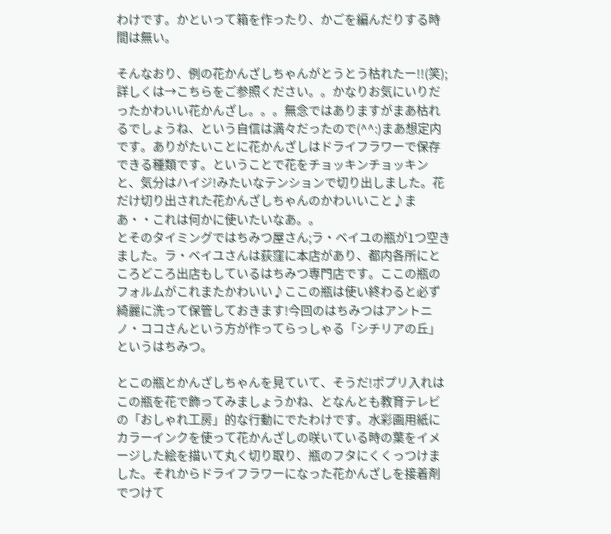わけです。かといって箱を作ったり、かごを編んだりする時間は無い。

そんなおり、例の花かんざしちゃんがとうとう枯れたー!!(笑);詳しくは→こちらをご参照ください。。かなりお気にいりだったかわいい花かんざし。。。無念ではありますがまあ枯れるでしょうね、という自信は満々だったので(^^:)まあ想定内です。ありがたいことに花かんざしはドライフラワーで保存できる種類です。ということで花をチョッキンチョッキンと、気分はハイジ!みたいなテンションで切り出しました。花だけ切り出された花かんざしちゃんのかわいいこと♪まあ・・これは何かに使いたいなあ。。
とそのタイミングではちみつ屋さん;ラ・ベイユの瓶が1つ空きました。ラ・ベイユさんは荻窪に本店があり、都内各所にところどころ出店もしているはちみつ専門店です。ここの瓶のフォルムがこれまたかわいい♪ここの瓶は使い終わると必ず綺麗に洗って保管しておきます!今回のはちみつはアントニノ・ココさんという方が作ってらっしゃる「シチリアの丘」というはちみつ。

とこの瓶とかんざしちゃんを見ていて、そうだ!ポプリ入れはこの瓶を花で飾ってみましょうかね、となんとも教育テレビの「おしゃれ工房」的な行動にでたわけです。水彩画用紙にカラーインクを使って花かんざしの咲いている時の葉をイメージした絵を描いて丸く切り取り、瓶のフタにくくっつけました。それからドライフラワーになった花かんざしを接着剤でつけて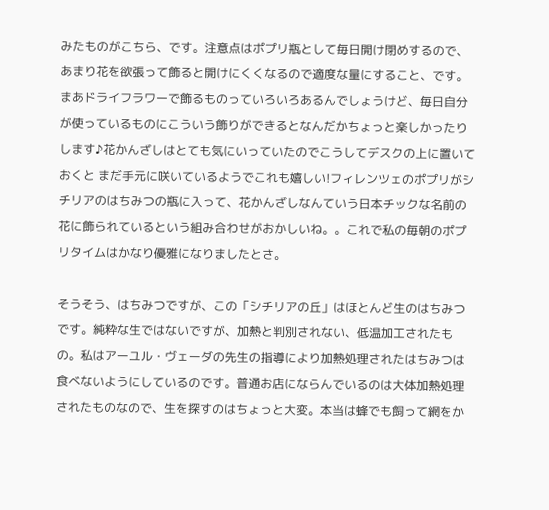みたものがこちら、です。注意点はポプリ瓶として毎日開け閉めするので、あまり花を欲張って飾ると開けにくくなるので適度な量にすること、です。
まあドライフラワーで飾るものっていろいろあるんでしょうけど、毎日自分が使っているものにこういう飾りができるとなんだかちょっと楽しかったりします♪花かんざしはとても気にいっていたのでこうしてデスクの上に置いておくと まだ手元に咲いているようでこれも嬉しい!フィレンツェのポプリがシチリアのはちみつの瓶に入って、花かんざしなんていう日本チックな名前の花に飾られているという組み合わせがおかしいね。。これで私の毎朝のポプリタイムはかなり優雅になりましたとさ。

そうそう、はちみつですが、この「シチリアの丘」はほとんど生のはちみつです。純粋な生ではないですが、加熱と判別されない、低温加工されたもの。私はアーユル・ヴェーダの先生の指導により加熱処理されたはちみつは食べないようにしているのです。普通お店にならんでいるのは大体加熱処理されたものなので、生を探すのはちょっと大変。本当は蜂でも飼って網をか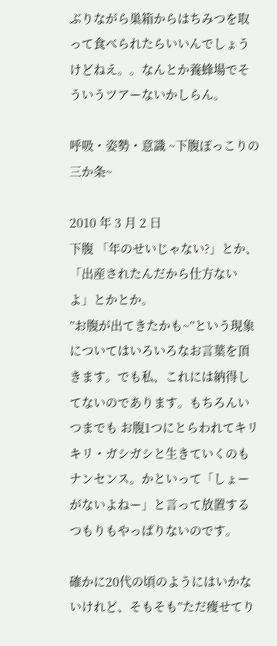ぶりながら巣箱からはちみつを取って食べられたらいいんでしょうけどねえ。。なんとか養蜂場でそういうツアーないかしらん。

呼吸・姿勢・意識 ~下腹ぽっこりの三か条~

2010 年 3 月 2 日
下腹 「年のせいじゃない?」とか、「出産されたんだから仕方ないよ」とかとか。
”お腹が出てきたかも~”という現象についてはいろいろなお言葉を頂きます。でも私、これには納得してないのであります。もちろんいつまでも お腹1つにとらわれてキリキリ・ガシガシと生きていくのもナンセンス。かといって「しょーがないよねー」と言って放置するつもりもやっぱりないのです。

確かに20代の頃のようにはいかないけれど、そもそも”ただ痩せてり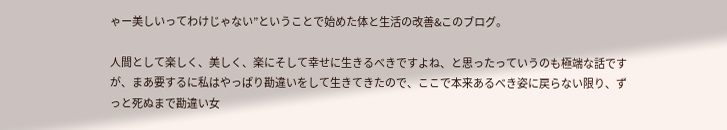ゃー美しいってわけじゃない”ということで始めた体と生活の改善&このブログ。

人間として楽しく、美しく、楽にそして幸せに生きるべきですよね、と思ったっていうのも極端な話ですが、まあ要するに私はやっぱり勘違いをして生きてきたので、ここで本来あるべき姿に戻らない限り、ずっと死ぬまで勘違い女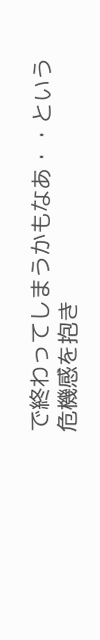で終わってしまうかもなあ・・という危機感を抱き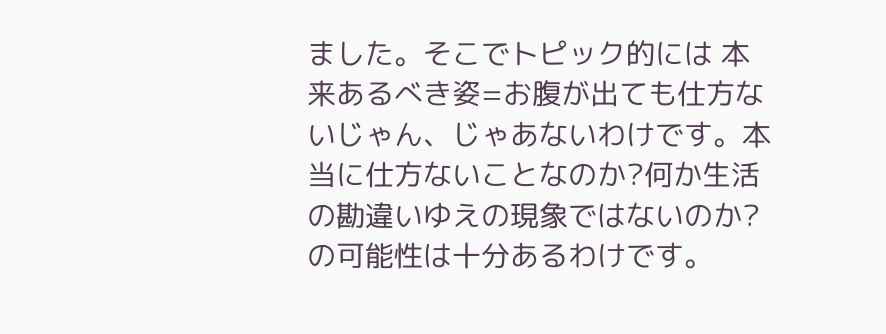ました。そこでトピック的には 本来あるべき姿=お腹が出ても仕方ないじゃん、じゃあないわけです。本当に仕方ないことなのか?何か生活の勘違いゆえの現象ではないのか?の可能性は十分あるわけです。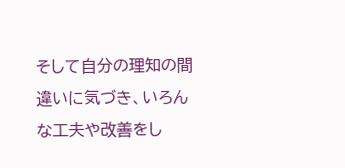そして自分の理知の間違いに気づき、いろんな工夫や改善をし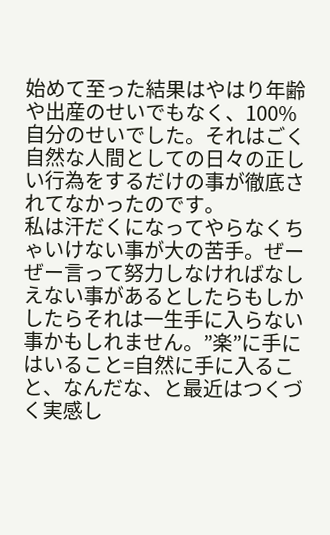始めて至った結果はやはり年齢や出産のせいでもなく、100%自分のせいでした。それはごく自然な人間としての日々の正しい行為をするだけの事が徹底されてなかったのです。
私は汗だくになってやらなくちゃいけない事が大の苦手。ぜーぜー言って努力しなければなしえない事があるとしたらもしかしたらそれは一生手に入らない事かもしれません。”楽”に手にはいること=自然に手に入ること、なんだな、と最近はつくづく実感し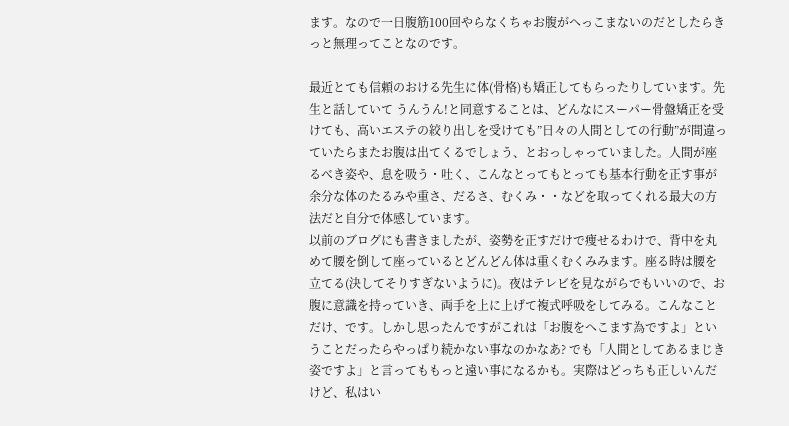ます。なので一日腹筋100回やらなくちゃお腹がへっこまないのだとしたらきっと無理ってことなのです。

最近とても信頼のおける先生に体(骨格)も矯正してもらったりしています。先生と話していて うんうん!と同意することは、どんなにスーパー骨盤矯正を受けても、高いエステの絞り出しを受けても”日々の人間としての行動”が間違っていたらまたお腹は出てくるでしょう、とおっしゃっていました。人間が座るべき姿や、息を吸う・吐く、こんなとってもとっても基本行動を正す事が 余分な体のたるみや重さ、だるさ、むくみ・・などを取ってくれる最大の方法だと自分で体感しています。
以前のブログにも書きましたが、姿勢を正すだけで痩せるわけで、背中を丸めて腰を倒して座っているとどんどん体は重くむくみみます。座る時は腰を立てる(決してそりすぎないように)。夜はテレビを見ながらでもいいので、お腹に意識を持っていき、両手を上に上げて複式呼吸をしてみる。こんなことだけ、です。しかし思ったんですがこれは「お腹をへこます為ですよ」ということだったらやっぱり続かない事なのかなあ? でも「人間としてあるまじき姿ですよ」と言ってももっと遠い事になるかも。実際はどっちも正しいんだけど、私はい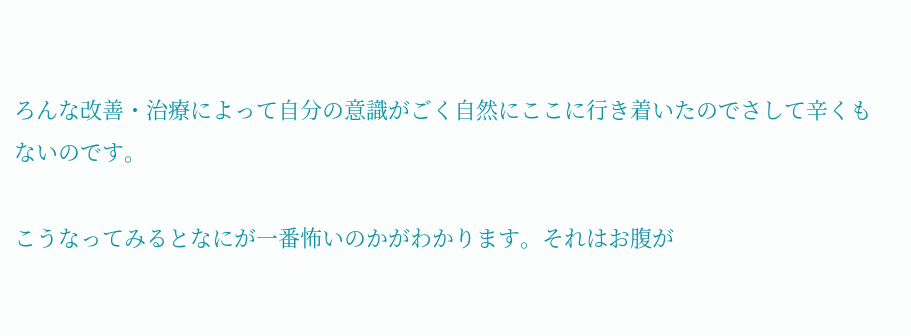ろんな改善・治療によって自分の意識がごく自然にここに行き着いたのでさして辛くもないのです。

こうなってみるとなにが一番怖いのかがわかります。それはお腹が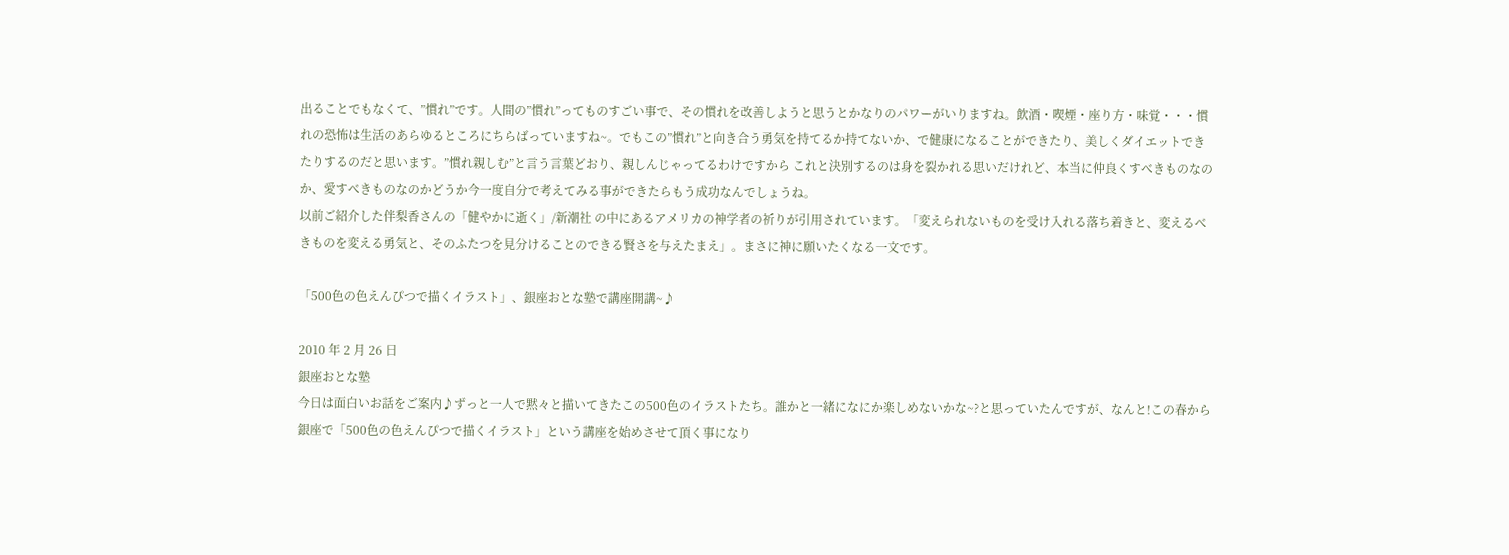出ることでもなくて、”慣れ”です。人間の”慣れ”ってものすごい事で、その慣れを改善しようと思うとかなりのパワーがいりますね。飲酒・喫煙・座り方・味覚・・・慣れの恐怖は生活のあらゆるところにちらばっていますね~。でもこの”慣れ”と向き合う勇気を持てるか持てないか、で健康になることができたり、美しくダイエットできたりするのだと思います。”慣れ親しむ”と言う言葉どおり、親しんじゃってるわけですから これと決別するのは身を裂かれる思いだけれど、本当に仲良くすべきものなのか、愛すべきものなのかどうか今一度自分で考えてみる事ができたらもう成功なんでしょうね。
以前ご紹介した伴梨香さんの「健やかに逝く」/新潮社 の中にあるアメリカの神学者の祈りが引用されています。「変えられないものを受け入れる落ち着きと、変えるべきものを変える勇気と、そのふたつを見分けることのできる賢さを与えたまえ」。まさに神に願いたくなる一文です。

「500色の色えんぴつで描くイラスト」、銀座おとな塾で講座開講~♪

2010 年 2 月 26 日
銀座おとな塾
今日は面白いお話をご案内♪ずっと一人で黙々と描いてきたこの500色のイラストたち。誰かと一緒になにか楽しめないかな~?と思っていたんですが、なんと!この春から銀座で「500色の色えんぴつで描くイラスト」という講座を始めさせて頂く事になり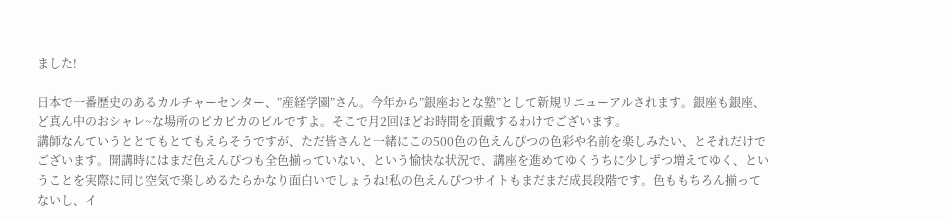ました!

日本で一番歴史のあるカルチャーセンター、”産経学園”さん。今年から”銀座おとな塾”として新規リニューアルされます。銀座も銀座、ど真ん中のおシャレ~な場所のピカピカのビルですよ。そこで月2回ほどお時間を頂戴するわけでございます。
講師なんていうととてもとてもえらそうですが、ただ皆さんと一緒にこの500色の色えんぴつの色彩や名前を楽しみたい、とそれだけでございます。開講時にはまだ色えんぴつも全色揃っていない、という愉快な状況で、講座を進めてゆくうちに少しずつ増えてゆく、ということを実際に同じ空気で楽しめるたらかなり面白いでしょうね!私の色えんぴつサイトもまだまだ成長段階です。色ももちろん揃ってないし、イ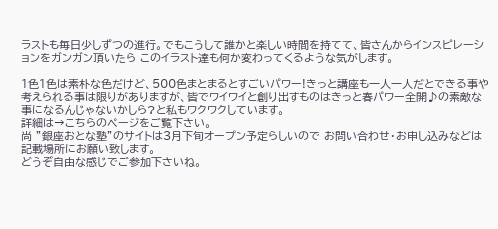ラストも毎日少しずつの進行。でもこうして誰かと楽しい時間を持てて、皆さんからインスピレーションをガンガン頂いたら このイラスト達も何か変わってくるような気がします。

1色1色は素朴な色だけど、500色まとまるとすごいパワー!きっと講座も一人一人だとできる事や考えられる事は限りがありますが、皆でワイワイと創り出すものはきっと春パワー全開♪の素敵な事になるんじゃないかしら?と私もワクワクしています。
詳細は→こちらのページをご覧下さい。
尚 ”銀座おとな塾”のサイトは3月下旬オープン予定らしいので お問い合わせ・お申し込みなどは 記載場所にお願い致します。
どうぞ自由な感じでご参加下さいね。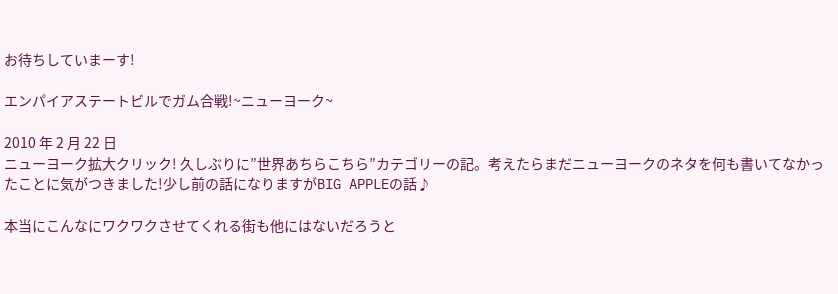お待ちしていまーす!

エンパイアステートビルでガム合戦!~ニューヨーク~

2010 年 2 月 22 日
ニューヨーク拡大クリック! 久しぶりに”世界あちらこちら”カテゴリーの記。考えたらまだニューヨークのネタを何も書いてなかったことに気がつきました!少し前の話になりますがBIG APPLEの話♪

本当にこんなにワクワクさせてくれる街も他にはないだろうと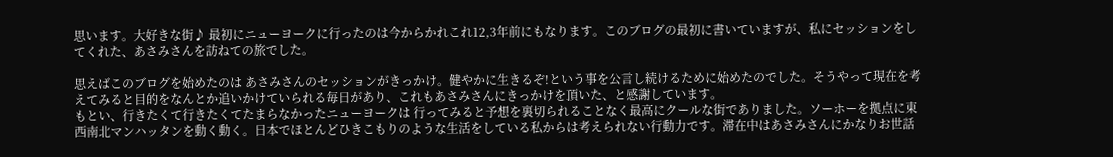思います。大好きな街♪ 最初にニューヨークに行ったのは今からかれこれ12,3年前にもなります。このブログの最初に書いていますが、私にセッションをしてくれた、あさみさんを訪ねての旅でした。

思えばこのブログを始めたのは あさみさんのセッションがきっかけ。健やかに生きるぞ!という事を公言し続けるために始めたのでした。そうやって現在を考えてみると目的をなんとか追いかけていられる毎日があり、これもあさみさんにきっかけを頂いた、と感謝しています。
もとい、行きたくて行きたくてたまらなかったニューヨークは 行ってみると予想を裏切られることなく最高にクールな街でありました。ソーホーを拠点に東西南北マンハッタンを動く動く。日本でほとんどひきこもりのような生活をしている私からは考えられない行動力です。滞在中はあさみさんにかなりお世話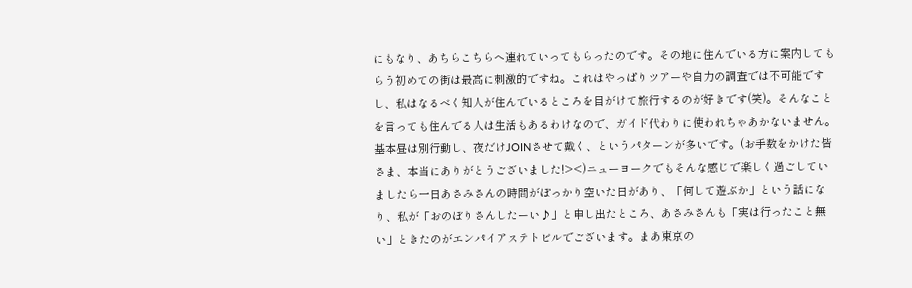にもなり、あちらこちらへ連れていってもらったのです。その地に住んでいる方に案内してもらう初めての街は最高に刺激的ですね。これはやっぱりツアーや自力の調査では不可能ですし、私はなるべく知人が住んでいるところを目がけて旅行するのが好きです(笑)。そんなことを言っても住んでる人は生活もあるわけなので、ガイド代わりに使われちゃあかないません。基本昼は別行動し、夜だけJOINさせて戴く、というパターンが多いです。(お手数をかけた皆さま、本当にありがとうございました!><)ニューヨークでもそんな感じで楽しく過ごしていましたら一日あさみさんの時間がぽっかり空いた日があり、「何して遊ぶか」という話になり、私が「おのぼりさんしたーい♪」と申し出たところ、あさみさんも「実は行ったこと無い」ときたのがエンパイアステトビルでございます。まあ東京の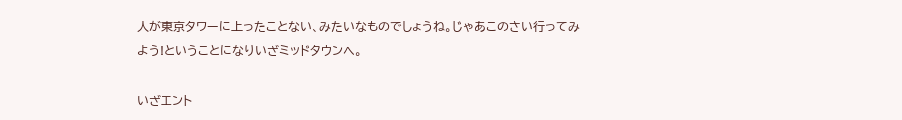人が東京タワーに上ったことない、みたいなものでしょうね。じゃあこのさい行ってみよう!ということになりいざミッドタウンへ。

いざエント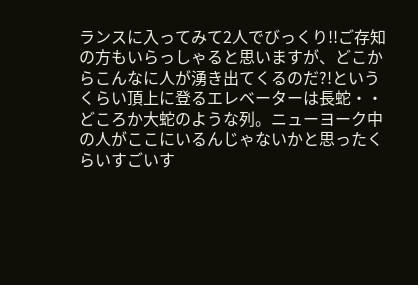ランスに入ってみて2人でびっくり!!ご存知の方もいらっしゃると思いますが、どこからこんなに人が湧き出てくるのだ?!というくらい頂上に登るエレベーターは長蛇・・どころか大蛇のような列。ニューヨーク中の人がここにいるんじゃないかと思ったくらいすごいす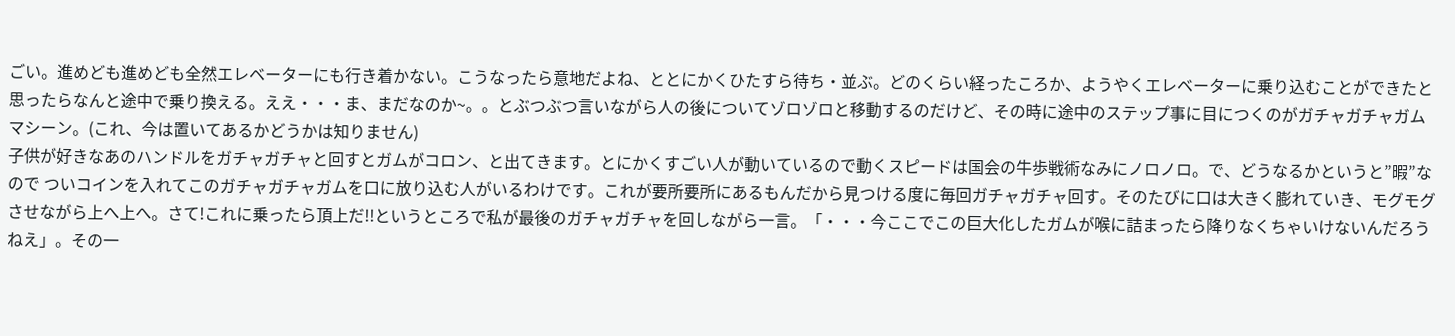ごい。進めども進めども全然エレベーターにも行き着かない。こうなったら意地だよね、ととにかくひたすら待ち・並ぶ。どのくらい経ったころか、ようやくエレベーターに乗り込むことができたと思ったらなんと途中で乗り換える。ええ・・・ま、まだなのか~。。とぶつぶつ言いながら人の後についてゾロゾロと移動するのだけど、その時に途中のステップ事に目につくのがガチャガチャガムマシーン。(これ、今は置いてあるかどうかは知りません)
子供が好きなあのハンドルをガチャガチャと回すとガムがコロン、と出てきます。とにかくすごい人が動いているので動くスピードは国会の牛歩戦術なみにノロノロ。で、どうなるかというと”暇”なので ついコインを入れてこのガチャガチャガムを口に放り込む人がいるわけです。これが要所要所にあるもんだから見つける度に毎回ガチャガチャ回す。そのたびに口は大きく膨れていき、モグモグさせながら上へ上へ。さて!これに乗ったら頂上だ!!というところで私が最後のガチャガチャを回しながら一言。「・・・今ここでこの巨大化したガムが喉に詰まったら降りなくちゃいけないんだろうねえ」。その一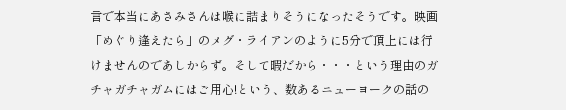言で本当にあさみさんは喉に詰まりそうになったそうです。映画「めぐり逢えたら」のメグ・ライアンのように5分で頂上には行けませんのであしからず。そして暇だから・・・という理由のガチャガチャガムにはご用心!という、数あるニューヨークの話の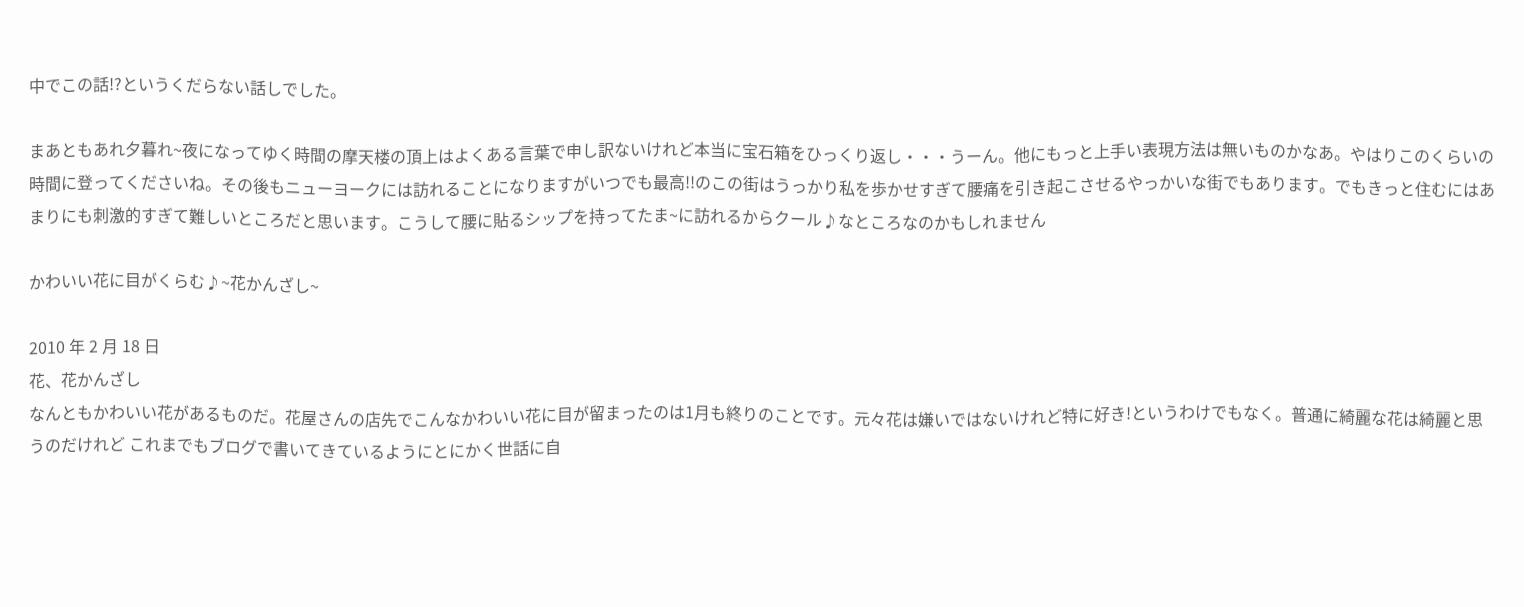中でこの話!?というくだらない話しでした。

まあともあれ夕暮れ~夜になってゆく時間の摩天楼の頂上はよくある言葉で申し訳ないけれど本当に宝石箱をひっくり返し・・・うーん。他にもっと上手い表現方法は無いものかなあ。やはりこのくらいの時間に登ってくださいね。その後もニューヨークには訪れることになりますがいつでも最高!!のこの街はうっかり私を歩かせすぎて腰痛を引き起こさせるやっかいな街でもあります。でもきっと住むにはあまりにも刺激的すぎて難しいところだと思います。こうして腰に貼るシップを持ってたま~に訪れるからクール♪なところなのかもしれません

かわいい花に目がくらむ♪~花かんざし~

2010 年 2 月 18 日
花、花かんざし
なんともかわいい花があるものだ。花屋さんの店先でこんなかわいい花に目が留まったのは1月も終りのことです。元々花は嫌いではないけれど特に好き!というわけでもなく。普通に綺麗な花は綺麗と思うのだけれど これまでもブログで書いてきているようにとにかく世話に自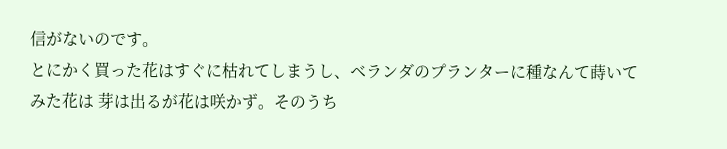信がないのです。
とにかく買った花はすぐに枯れてしまうし、ベランダのプランターに種なんて蒔いてみた花は 芽は出るが花は咲かず。そのうち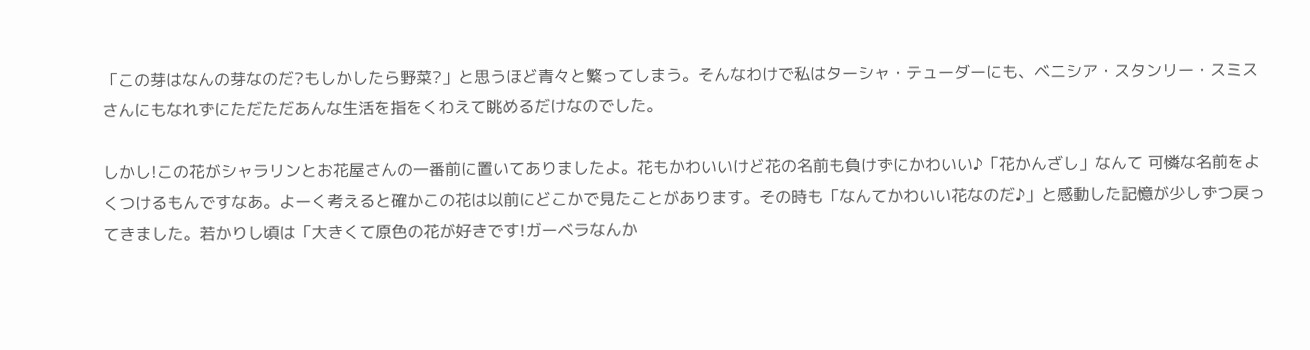「この芽はなんの芽なのだ?もしかしたら野菜?」と思うほど青々と繁ってしまう。そんなわけで私はターシャ・テューダーにも、ベニシア・スタンリー・スミスさんにもなれずにただただあんな生活を指をくわえて眺めるだけなのでした。

しかし!この花がシャラリンとお花屋さんの一番前に置いてありましたよ。花もかわいいけど花の名前も負けずにかわいい♪「花かんざし」なんて 可憐な名前をよくつけるもんですなあ。よーく考えると確かこの花は以前にどこかで見たことがあります。その時も「なんてかわいい花なのだ♪」と感動した記憶が少しずつ戻ってきました。若かりし頃は「大きくて原色の花が好きです!ガーベラなんか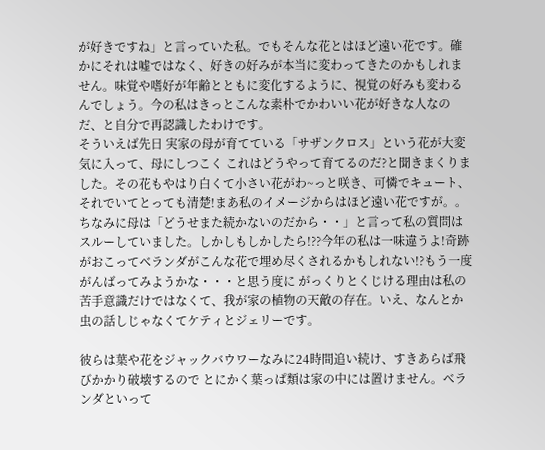が好きですね」と言っていた私。でもそんな花とはほど遠い花です。確かにそれは嘘ではなく、好きの好みが本当に変わってきたのかもしれません。味覚や嗜好が年齢とともに変化するように、視覚の好みも変わるんでしょう。今の私はきっとこんな素朴でかわいい花が好きな人なのだ、と自分で再認識したわけです。
そういえば先日 実家の母が育てている「サザンクロス」という花が大変気に入って、母にしつこく これはどうやって育てるのだ?と聞きまくりました。その花もやはり白くて小さい花がわ~っと咲き、可憐でキュート、それでいてとっても清楚!まあ私のイメージからはほど遠い花ですが。。ちなみに母は「どうせまた続かないのだから・・」と言って私の質問はスルーしていました。しかしもしかしたら!??今年の私は一味違うよ!奇跡がおこってベランダがこんな花で埋め尽くされるかもしれない!?もう一度がんばってみようかな・・・と思う度に がっくりとくじける理由は私の苦手意識だけではなくて、我が家の植物の天敵の存在。いえ、なんとか虫の話しじゃなくてケティとジェリーです。

彼らは葉や花をジャックバウワーなみに24時間追い続け、すきあらば飛びかかり破壊するので とにかく葉っぱ類は家の中には置けません。ベランダといって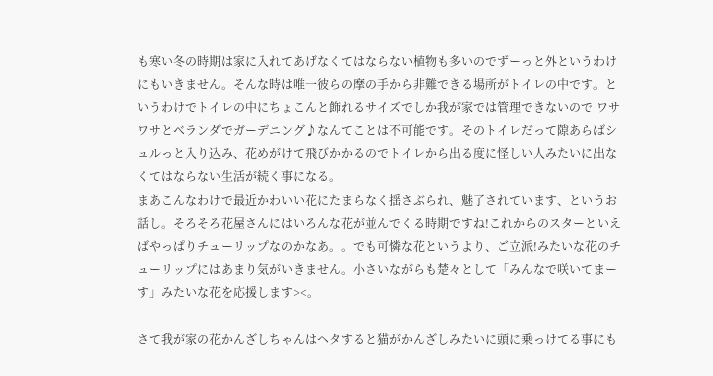も寒い冬の時期は家に入れてあげなくてはならない植物も多いのでずーっと外というわけにもいきません。そんな時は唯一彼らの摩の手から非難できる場所がトイレの中です。というわけでトイレの中にちょこんと飾れるサイズでしか我が家では管理できないので ワサワサとベランダでガーデニング♪なんてことは不可能です。そのトイレだって隙あらばシュルっと入り込み、花めがけて飛びかかるのでトイレから出る度に怪しい人みたいに出なくてはならない生活が続く事になる。
まあこんなわけで最近かわいい花にたまらなく揺さぶられ、魅了されています、というお話し。そろそろ花屋さんにはいろんな花が並んでくる時期ですね!これからのスターといえばやっぱりチューリップなのかなあ。。でも可憐な花というより、ご立派!みたいな花のチューリップにはあまり気がいきません。小さいながらも楚々として「みんなで咲いてまーす」みたいな花を応援します><。

さて我が家の花かんざしちゃんはヘタすると猫がかんざしみたいに頭に乗っけてる事にも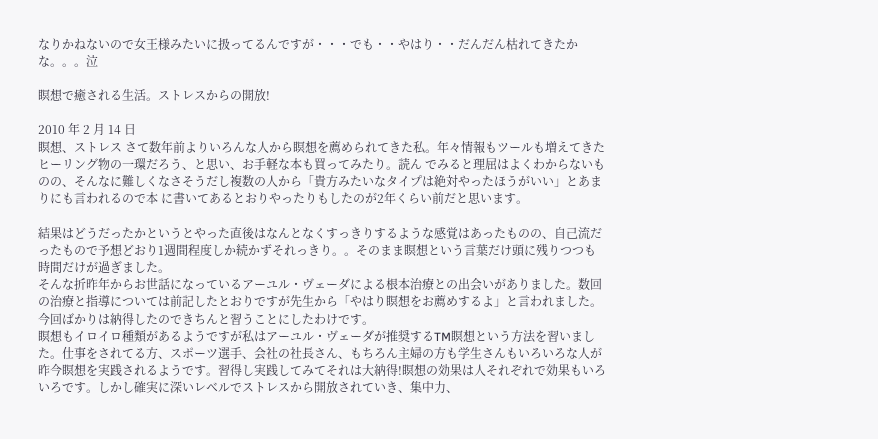なりかねないので女王様みたいに扱ってるんですが・・・でも・・やはり・・だんだん枯れてきたかな。。。泣

瞑想で癒される生活。ストレスからの開放!

2010 年 2 月 14 日
瞑想、ストレス さて数年前よりいろんな人から瞑想を薦められてきた私。年々情報もツールも増えてきたヒーリング物の一環だろう、と思い、お手軽な本も買ってみたり。読ん でみると理屈はよくわからないものの、そんなに難しくなさそうだし複数の人から「貴方みたいなタイプは絶対やったほうがいい」とあまりにも言われるので本 に書いてあるとおりやったりもしたのが2年くらい前だと思います。

結果はどうだったかというとやった直後はなんとなくすっきりするような感覚はあったものの、自己流だったもので予想どおり1週間程度しか続かずそれっきり。。そのまま瞑想という言葉だけ頭に残りつつも時間だけが過ぎました。
そんな折昨年からお世話になっているアーユル・ヴェーダによる根本治療との出会いがありました。数回の治療と指導については前記したとおりですが先生から「やはり瞑想をお薦めするよ」と言われました。今回ばかりは納得したのできちんと習うことにしたわけです。
瞑想もイロイロ種類があるようですが私はアーユル・ヴェーダが推奨するTM瞑想という方法を習いました。仕事をされてる方、スポーツ選手、会社の社長さん、もちろん主婦の方も学生さんもいろいろな人が昨今瞑想を実践されるようです。習得し実践してみてそれは大納得!瞑想の効果は人それぞれで効果もいろいろです。しかし確実に深いレベルでストレスから開放されていき、集中力、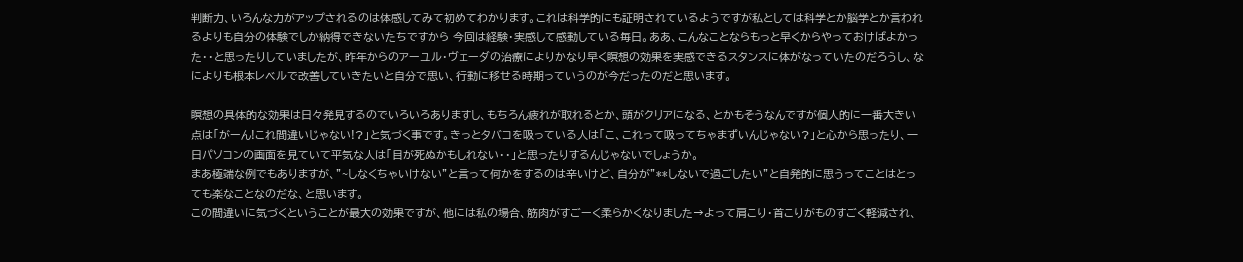判断力、いろんな力がアップされるのは体感してみて初めてわかります。これは科学的にも証明されているようですが私としては科学とか脳学とか言われるよりも自分の体験でしか納得できないたちですから 今回は経験・実感して感動している毎日。ああ、こんなことならもっと早くからやっておけばよかった・・と思ったりしていましたが、昨年からのアーユル・ヴェーダの治療によりかなり早く瞑想の効果を実感できるスタンスに体がなっていたのだろうし、なによりも根本レベルで改善していきたいと自分で思い、行動に移せる時期っていうのが今だったのだと思います。

瞑想の具体的な効果は日々発見するのでいろいろありますし、もちろん疲れが取れるとか、頭がクリアになる、とかもそうなんですが個人的に一番大きい点は「がーん!これ間違いじゃない!?」と気づく事です。きっとタバコを吸っている人は「こ、これって吸ってちゃまずいんじゃない?」と心から思ったり、一日パソコンの画面を見ていて平気な人は「目が死ぬかもしれない・・」と思ったりするんじゃないでしょうか。
まあ極端な例でもありますが、”~しなくちゃいけない”と言って何かをするのは辛いけど、自分が”**しないで過ごしたい”と自発的に思うってことはとっても楽なことなのだな、と思います。
この間違いに気づくということが最大の効果ですが、他には私の場合、筋肉がすごーく柔らかくなりました→よって肩こり・首こりがものすごく軽減され、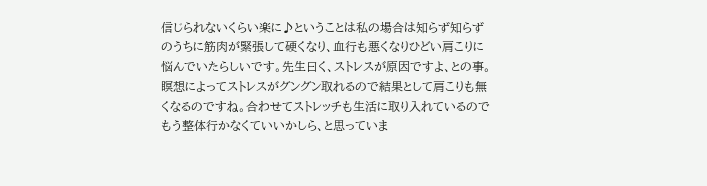信じられないくらい楽に♪ということは私の場合は知らず知らずのうちに筋肉が緊張して硬くなり、血行も悪くなりひどい肩こりに悩んでいたらしいです。先生曰く、ストレスが原因ですよ、との事。瞑想によってストレスがグングン取れるので結果として肩こりも無くなるのですね。合わせてストレッチも生活に取り入れているのでもう整体行かなくていいかしら、と思っていま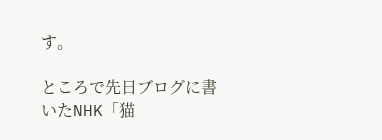す。

ところで先日ブログに書いたNHK「猫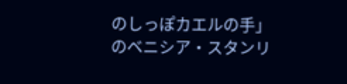のしっぽカエルの手」のベニシア・スタンリ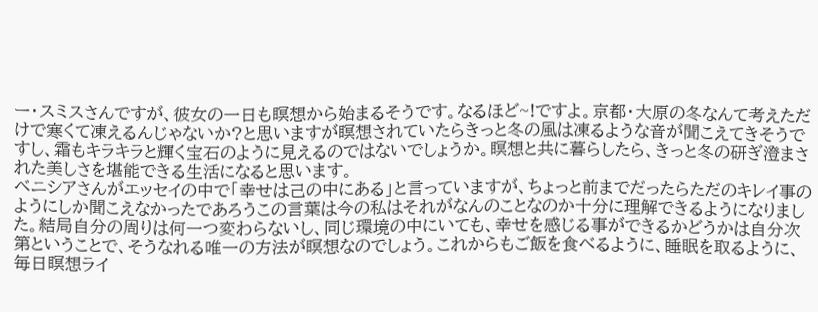ー・スミスさんですが、彼女の一日も瞑想から始まるそうです。なるほど~!ですよ。京都・大原の冬なんて考えただけで寒くて凍えるんじゃないか?と思いますが瞑想されていたらきっと冬の風は凍るような音が聞こえてきそうですし、霜もキラキラと輝く宝石のように見えるのではないでしょうか。瞑想と共に暮らしたら、きっと冬の研ぎ澄まされた美しさを堪能できる生活になると思います。
ベニシアさんがエッセイの中で「幸せは己の中にある」と言っていますが、ちょっと前までだったらただのキレイ事のようにしか聞こえなかったであろうこの言葉は今の私はそれがなんのことなのか十分に理解できるようになりました。結局自分の周りは何一つ変わらないし、同じ環境の中にいても、幸せを感じる事ができるかどうかは自分次第ということで、そうなれる唯一の方法が瞑想なのでしょう。これからもご飯を食べるように、睡眠を取るように、毎日瞑想ライ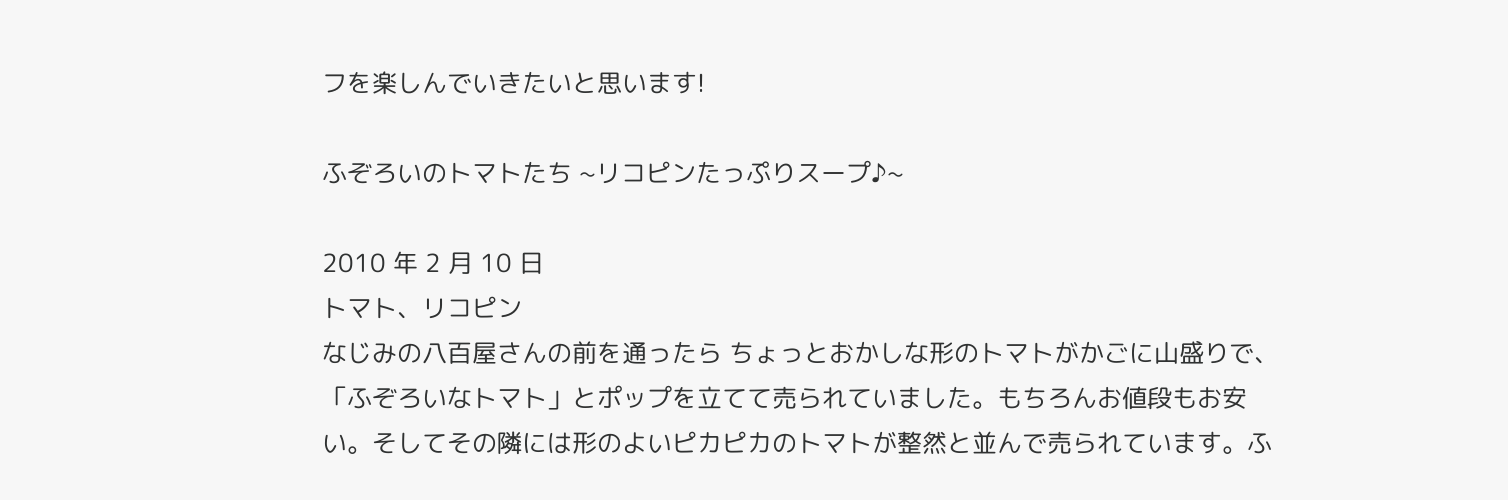フを楽しんでいきたいと思います!

ふぞろいのトマトたち ~リコピンたっぷりスープ♪~

2010 年 2 月 10 日
トマト、リコピン
なじみの八百屋さんの前を通ったら ちょっとおかしな形のトマトがかごに山盛りで、「ふぞろいなトマト」とポップを立てて売られていました。もちろんお値段もお安い。そしてその隣には形のよいピカピカのトマトが整然と並んで売られています。ふ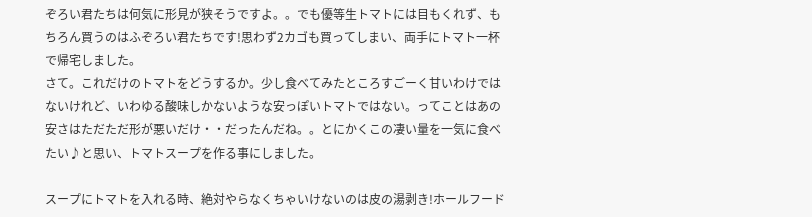ぞろい君たちは何気に形見が狭そうですよ。。でも優等生トマトには目もくれず、もちろん買うのはふぞろい君たちです!思わず2カゴも買ってしまい、両手にトマト一杯で帰宅しました。
さて。これだけのトマトをどうするか。少し食べてみたところすごーく甘いわけではないけれど、いわゆる酸味しかないような安っぽいトマトではない。ってことはあの安さはただただ形が悪いだけ・・だったんだね。。とにかくこの凄い量を一気に食べたい♪と思い、トマトスープを作る事にしました。

スープにトマトを入れる時、絶対やらなくちゃいけないのは皮の湯剥き!ホールフード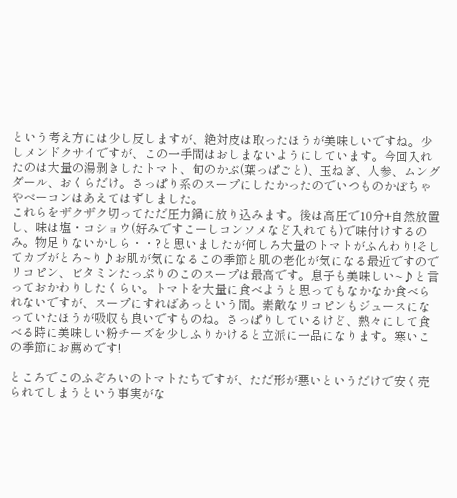という考え方には少し反しますが、絶対皮は取ったほうが美味しいですね。少しメンドクサイですが、この一手間はおしまないようにしています。今回入れたのは大量の湯剥きしたトマト、旬のかぶ(葉っぱごと)、玉ねぎ、人参、ムングダール、おくらだけ。さっぱり系のスープにしたかったのでいつものかぼちゃやベーコンはあえてはずしました。
これらをザクザク切ってただ圧力鍋に放り込みます。後は高圧で10分+自然放置し、味は塩・コショウ(好みですこーしコンソメなど入れても)で味付けするのみ。物足りないかしら・・?と思いましたが何しろ大量のトマトがふんわり!そしてカブがとろ~り♪お肌が気になるこの季節と肌の老化が気になる最近ですのでリコピン、ビタミンたっぷりのこのスープは最高です。息子も美味しい~♪と言っておかわりしたくらい。トマトを大量に食べようと思ってもなかなか食べられないですが、スープにすればあっという間。素敵なリコピンもジュースになっていたほうが吸収も良いですものね。さっぱりしているけど、熱々にして食べる時に美味しい粉チーズを少しふりかけると立派に一品になります。寒いこの季節にお薦めです!

ところでこのふぞろいのトマトたちですが、ただ形が悪いというだけで安く売られてしまうという事実がな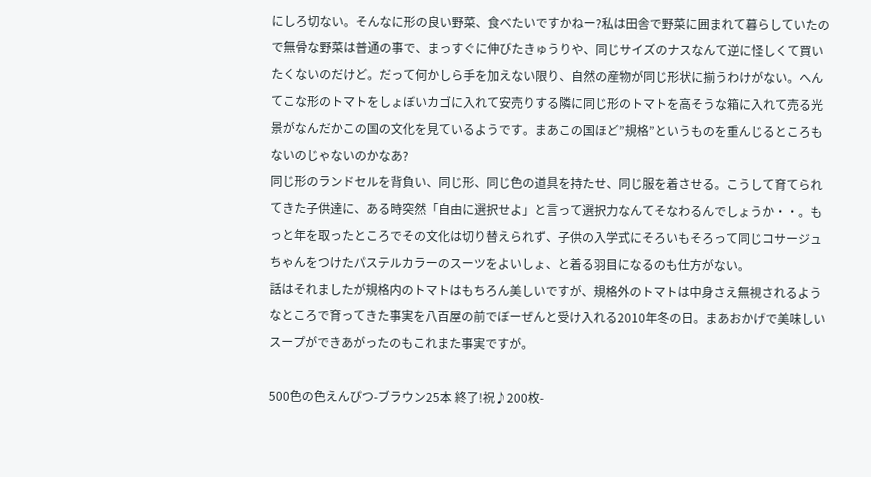にしろ切ない。そんなに形の良い野菜、食べたいですかねー?私は田舎で野菜に囲まれて暮らしていたので無骨な野菜は普通の事で、まっすぐに伸びたきゅうりや、同じサイズのナスなんて逆に怪しくて買いたくないのだけど。だって何かしら手を加えない限り、自然の産物が同じ形状に揃うわけがない。へんてこな形のトマトをしょぼいカゴに入れて安売りする隣に同じ形のトマトを高そうな箱に入れて売る光景がなんだかこの国の文化を見ているようです。まあこの国ほど”規格”というものを重んじるところもないのじゃないのかなあ?
同じ形のランドセルを背負い、同じ形、同じ色の道具を持たせ、同じ服を着させる。こうして育てられてきた子供達に、ある時突然「自由に選択せよ」と言って選択力なんてそなわるんでしょうか・・。もっと年を取ったところでその文化は切り替えられず、子供の入学式にそろいもそろって同じコサージュちゃんをつけたパステルカラーのスーツをよいしょ、と着る羽目になるのも仕方がない。
話はそれましたが規格内のトマトはもちろん美しいですが、規格外のトマトは中身さえ無視されるようなところで育ってきた事実を八百屋の前でぼーぜんと受け入れる2010年冬の日。まあおかげで美味しいスープができあがったのもこれまた事実ですが。

500色の色えんぴつ-ブラウン25本 終了!祝♪200枚-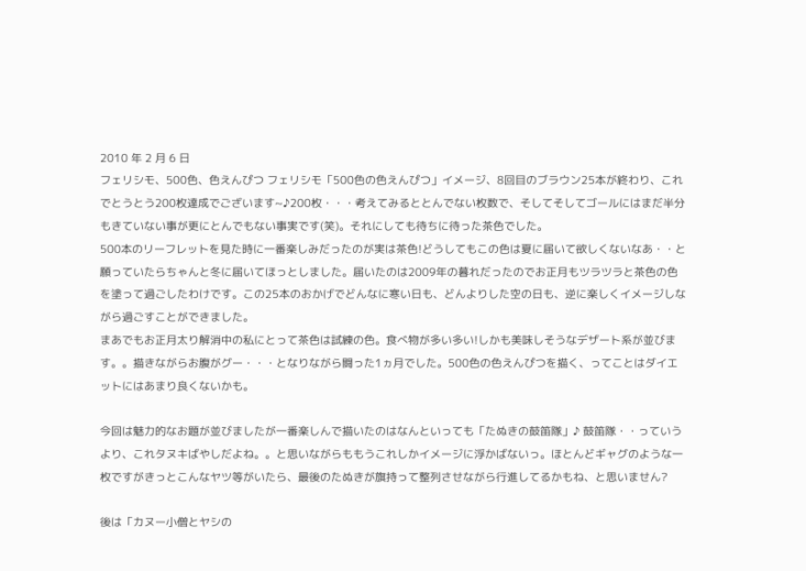2010 年 2 月 6 日
フェリシモ、500色、色えんぴつ フェリシモ「500色の色えんぴつ」イメージ、8回目のブラウン25本が終わり、これでとうとう200枚達成でございます~♪200枚・・・考えてみるととんでない枚数で、そしてそしてゴールにはまだ半分もきていない事が更にとんでもない事実です(笑)。それにしても待ちに待った茶色でした。
500本のリーフレットを見た時に一番楽しみだったのが実は茶色!どうしてもこの色は夏に届いて欲しくないなあ・・と願っていたらちゃんと冬に届いてほっとしました。届いたのは2009年の暮れだったのでお正月もツラツラと茶色の色を塗って過ごしたわけです。この25本のおかげでどんなに寒い日も、どんよりした空の日も、逆に楽しくイメージしながら過ごすことができました。
まあでもお正月太り解消中の私にとって茶色は試練の色。食べ物が多い多い!しかも美味しそうなデザート系が並びます。。描きながらお腹がグー・・・となりながら闘った1ヵ月でした。500色の色えんぴつを描く、ってことはダイエットにはあまり良くないかも。

今回は魅力的なお題が並びましたが一番楽しんで描いたのはなんといっても「たぬきの鼓笛隊」♪ 鼓笛隊・・っていうより、これタヌキばやしだよね。。と思いながらももうこれしかイメージに浮かばないっ。ほとんどギャグのような一枚ですがきっとこんなヤツ等がいたら、最後のたぬきが旗持って整列させながら行進してるかもね、と思いません?

後は「カヌー小僧とヤシの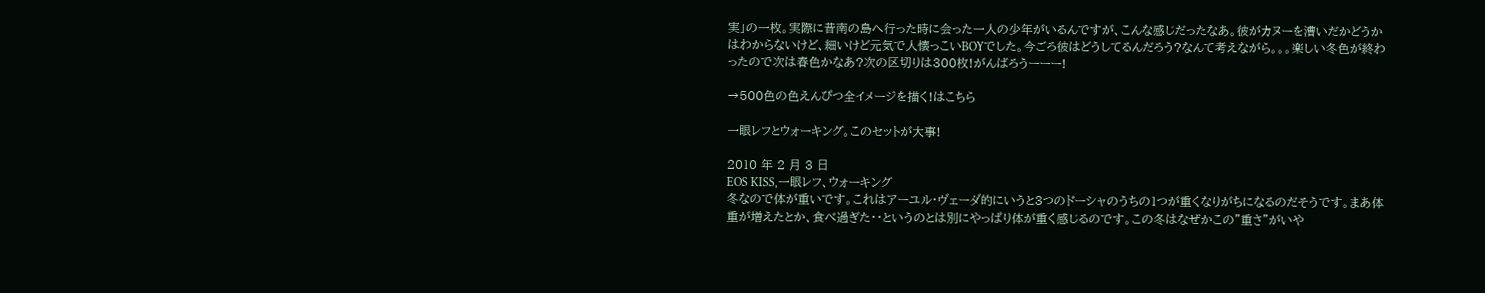実」の一枚。実際に昔南の島へ行った時に会った一人の少年がいるんですが、こんな感じだったなあ。彼がカヌーを漕いだかどうかはわからないけど、細いけど元気で人懐っこいBOYでした。今ごろ彼はどうしてるんだろう?なんて考えながら。。。楽しい冬色が終わったので次は春色かなあ?次の区切りは300枚!がんばろうーーー!

→500色の色えんぴつ全イメージを描く!はこちら

一眼レフとウォーキング。このセットが大事!

2010 年 2 月 3 日
EOS KISS,一眼レフ、ウォーキング
冬なので体が重いです。これはアーユル・ヴェーダ的にいうと3つのドーシャのうちの1つが重くなりがちになるのだそうです。まあ体重が増えたとか、食べ過ぎた・・というのとは別にやっぱり体が重く感じるのです。この冬はなぜかこの”重さ”がいや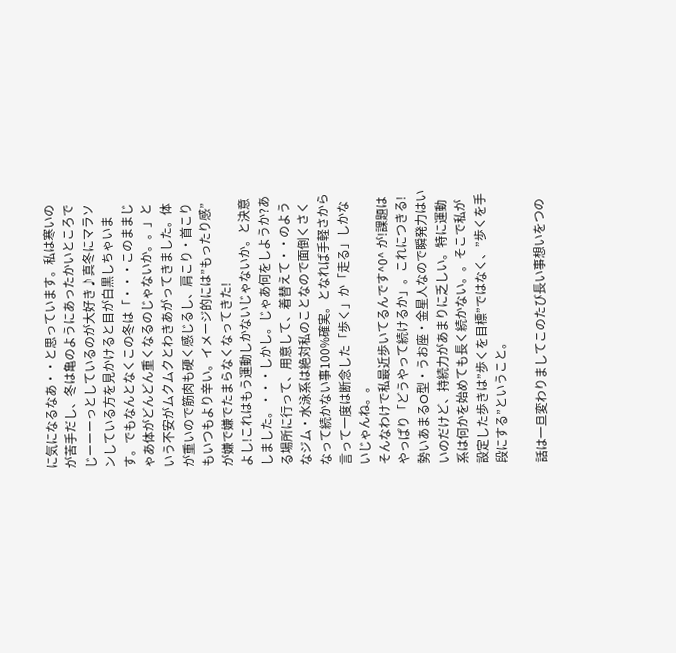に気になるなあ・・と思っています。私は寒いのが苦手だし、冬は亀のようにあったかいところでじーーーっとしているのが大好き♪真冬にマラソンしている方を見かけると目が白黒しちゃいます。でもなんとなくこの冬は「・・・このままじゃあ体がどんどん重くなるのじゃないか。。」という不安がムクムクとわきあがってきました。体が重いので筋肉も硬く感じるし、肩こり・首こりもいつもより辛い。イメージ的には”もったり感”が嫌で嫌でたまらなくなってきた!
よし!これはもう運動しかないじゃないか。と決意しました。・・・しかし。じゃあ何をしようか?ある場所に行って、用意して、着替えて・・のようなジム・水泳系は絶対私のことなので面倒くさくなって続かない事100%確実。となれば手軽さから言って一度は断念した「歩く」か「走る」しかないじゃんね。。
そんなわけで私最近歩いてるんです^0^ が!課題はやっぱり「どうやって続けるか」。これにつきる!勢いあまるO型・うお座・金星人なので瞬発力はいいのだけど、持続力があまりに乏しい。特に運動系は何かを始めても長く続かない。。そこで私が設定した歩きは”歩くを目標”ではなく、”歩くを手段にする”ということ。

話は一旦変わりましてこのたび長い事想いをつの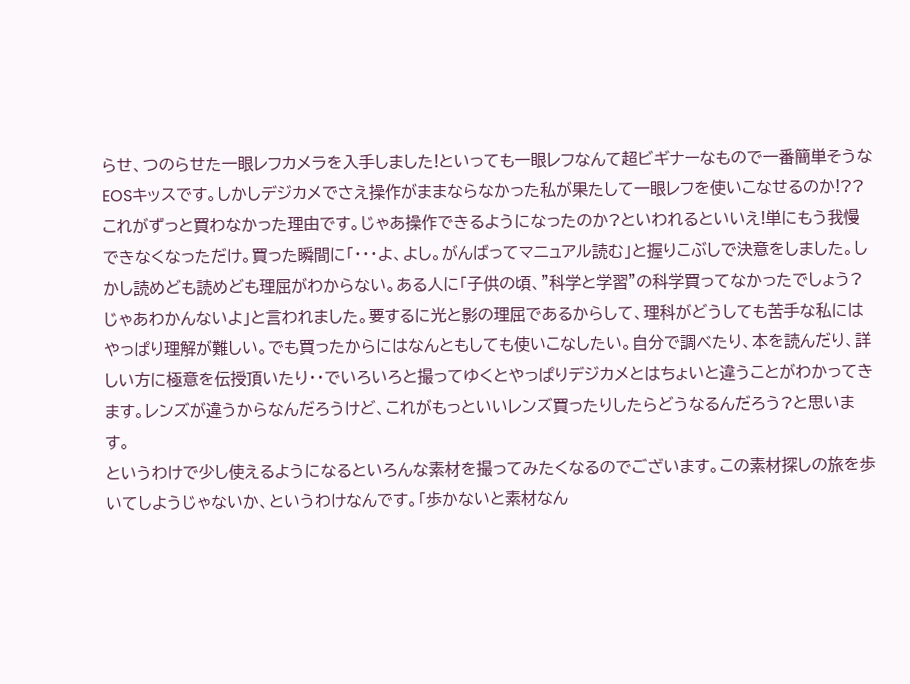らせ、つのらせた一眼レフカメラを入手しました!といっても一眼レフなんて超ビギナーなもので一番簡単そうなEOSキッスです。しかしデジカメでさえ操作がままならなかった私が果たして一眼レフを使いこなせるのか!??これがずっと買わなかった理由です。じゃあ操作できるようになったのか?といわれるといいえ!単にもう我慢できなくなっただけ。買った瞬間に「・・・よ、よし。がんばってマニュアル読む」と握りこぶしで決意をしました。しかし読めども読めども理屈がわからない。ある人に「子供の頃、”科学と学習”の科学買ってなかったでしょう?じゃあわかんないよ」と言われました。要するに光と影の理屈であるからして、理科がどうしても苦手な私にはやっぱり理解が難しい。でも買ったからにはなんともしても使いこなしたい。自分で調べたり、本を読んだり、詳しい方に極意を伝授頂いたり・・でいろいろと撮ってゆくとやっぱりデジカメとはちょいと違うことがわかってきます。レンズが違うからなんだろうけど、これがもっといいレンズ買ったりしたらどうなるんだろう?と思います。
というわけで少し使えるようになるといろんな素材を撮ってみたくなるのでございます。この素材探しの旅を歩いてしようじゃないか、というわけなんです。「歩かないと素材なん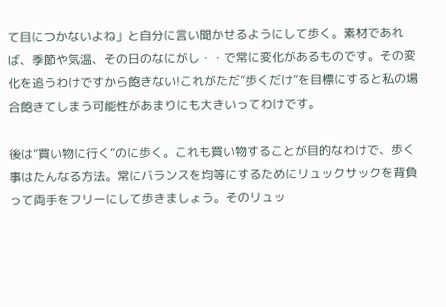て目につかないよね」と自分に言い聞かせるようにして歩く。素材であれば、季節や気温、その日のなにがし・・で常に変化があるものです。その変化を追うわけですから飽きない!これがただ”歩くだけ”を目標にすると私の場合飽きてしまう可能性があまりにも大きいってわけです。

後は”買い物に行く”のに歩く。これも買い物することが目的なわけで、歩く事はたんなる方法。常にバランスを均等にするためにリュックサックを背負って両手をフリーにして歩きましょう。そのリュッ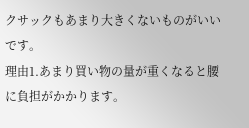クサックもあまり大きくないものがいいです。
理由1.あまり買い物の量が重くなると腰に負担がかかります。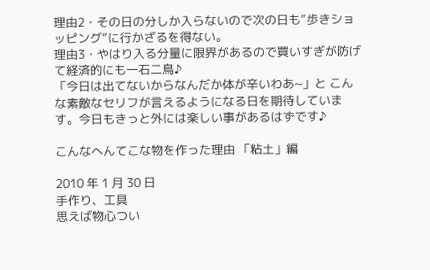理由2・その日の分しか入らないので次の日も”歩きショッピング”に行かざるを得ない。
理由3・やはり入る分量に限界があるので買いすぎが防げて経済的にも一石二鳥♪
「今日は出てないからなんだか体が辛いわあ~」と こんな素敵なセリフが言えるようになる日を期待しています。今日もきっと外には楽しい事があるはずです♪

こんなへんてこな物を作った理由 「粘土」編

2010 年 1 月 30 日
手作り、工具
思えば物心つい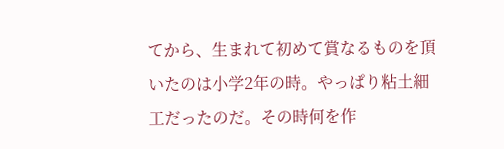てから、生まれて初めて賞なるものを頂いたのは小学2年の時。やっぱり粘土細工だったのだ。その時何を作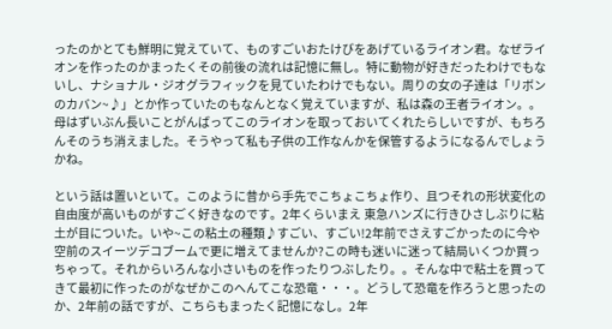ったのかとても鮮明に覚えていて、ものすごいおたけびをあげているライオン君。なぜライオンを作ったのかまったくその前後の流れは記憶に無し。特に動物が好きだったわけでもないし、ナショナル・ジオグラフィックを見ていたわけでもない。周りの女の子達は「リボンのカバン~♪」とか作っていたのもなんとなく覚えていますが、私は森の王者ライオン。。母はずいぶん長いことがんばってこのライオンを取っておいてくれたらしいですが、もちろんそのうち消えました。そうやって私も子供の工作なんかを保管するようになるんでしょうかね。

という話は置いといて。このように昔から手先でこちょこちょ作り、且つそれの形状変化の自由度が高いものがすごく好きなのです。2年くらいまえ 東急ハンズに行きひさしぶりに粘土が目についた。いや~この粘土の種類♪すごい、すごい!2年前でさえすごかったのに今や空前のスイーツデコブームで更に増えてませんか?この時も迷いに迷って結局いくつか買っちゃって。それからいろんな小さいものを作ったりつぶしたり。。そんな中で粘土を買ってきて最初に作ったのがなぜかこのへんてこな恐竜・・・。どうして恐竜を作ろうと思ったのか、2年前の話ですが、こちらもまったく記憶になし。2年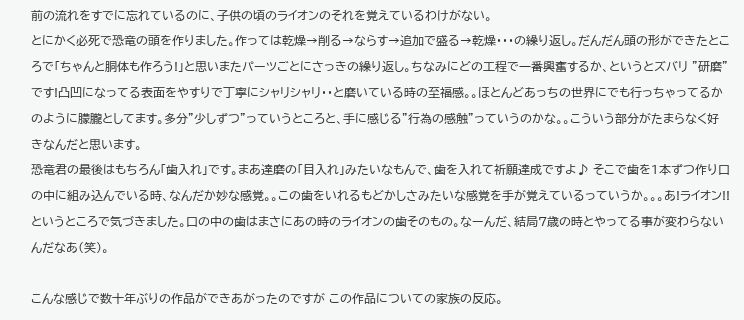前の流れをすでに忘れているのに、子供の頃のライオンのそれを覚えているわけがない。
とにかく必死で恐竜の頭を作りました。作っては乾燥→削る→ならす→追加で盛る→乾燥・・・の繰り返し。だんだん頭の形ができたところで「ちゃんと胴体も作ろう!」と思いまたパーツごとにさっきの繰り返し。ちなみにどの工程で一番興奮するか、というとズバリ ”研磨”です!凸凹になってる表面をやすりで丁寧にシャリシャリ・・と磨いている時の至福感。。ほとんどあっちの世界にでも行っちゃってるかのように朦朧としてます。多分”少しずつ”っていうところと、手に感じる”行為の感触”っていうのかな。。こういう部分がたまらなく好きなんだと思います。
恐竜君の最後はもちろん「歯入れ」です。まあ達磨の「目入れ」みたいなもんで、歯を入れて祈願達成ですよ♪ そこで歯を1本ずつ作り口の中に組み込んでいる時、なんだか妙な感覚。。この歯をいれるもどかしさみたいな感覚を手が覚えているっていうか。。。あ!ライオン!!というところで気づきました。口の中の歯はまさにあの時のライオンの歯そのもの。なーんだ、結局7歳の時とやってる事が変わらないんだなあ(笑)。

こんな感じで数十年ぶりの作品ができあがったのですが この作品についての家族の反応。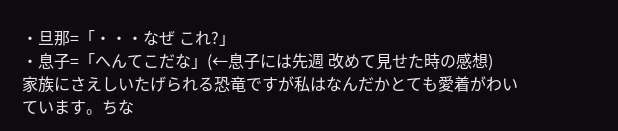・旦那=「・・・なぜ これ?」
・息子=「へんてこだな」(←息子には先週 改めて見せた時の感想)
家族にさえしいたげられる恐竜ですが私はなんだかとても愛着がわいています。ちな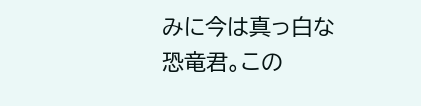みに今は真っ白な恐竜君。この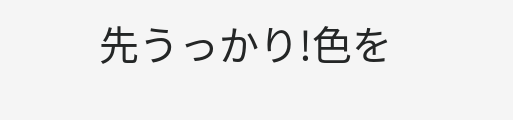先うっかり!色を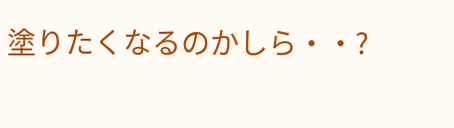塗りたくなるのかしら・・?